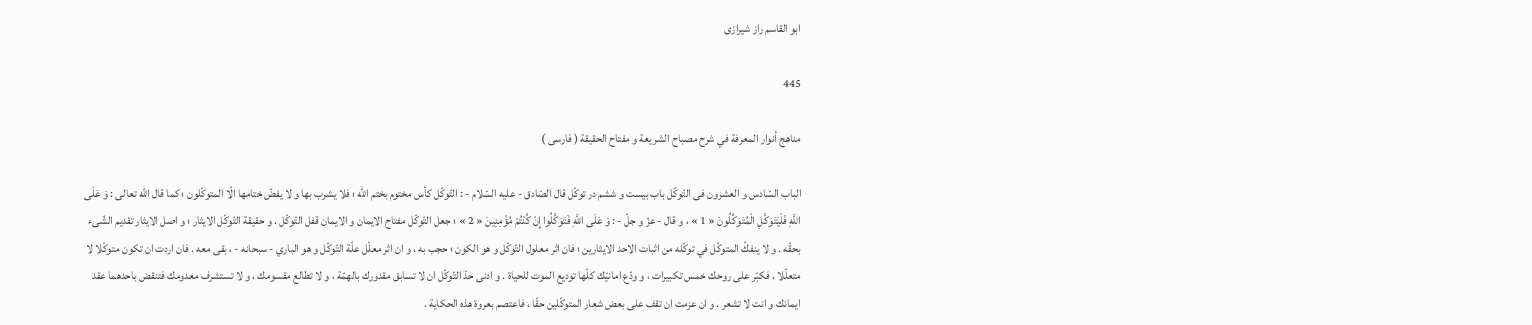ابو القاسم راز شيرازى

445

مناهج أنوار المعرفة في شرح مصباح الشريعة و مفتاح الحقيقة ( فارسى )

الباب السّادس و العشرون فى التّوكّل باب بيست و ششم در توكّل قال الصّادق - عليه السّلام - : التّوكّل كأس مختوم بختم اللّه ؛ فلا يشرب بها و لا يفضّ ختامها الّا المتوكّلون ؛ كما قال اللّه تعالى : وَ عَلَى اللَّهِ فَلْيَتَوَكَّلِ الْمُتَوَكِّلُونَ « 1 » ، و قال - عزّ و جلّ - : وَ عَلَى اللَّهِ فَتَوَكَّلُوا إِنْ كُنْتُمْ مُؤْمِنِينَ « 2 » ؛ جعل التّوكّل مفتاح الايمان و الايمان قفل التّوكّل . و حقيقة التّوكّل الايثار ؛ و اصل الايثار تقديم الشّىء بحقّه . و لا ينفكّ المتوكّل في توكّله من اثبات الاحد الايثارين ؛ فان اثر معلول التّوكّل و هو الكون ؛ حجب به ، و ان اثر معلّل علّة التّوكّل و هو الباري - سبحانه - ، بقى معه . فان اردت ان تكون متوكّلا لا متعلّلا ، فكبّر على روحك خمس تكبيرات ، و ودّع امانيّك كلّها توديع الموت للحياة . و ادنى حدّ التّوكّل ان لا تسابق مقدورك بالهمّة ، و لا تطالع مقسومك ، و لا تستشرف معدومك فتنقض باحدهما عقد ايمانك و انت لا تشعر . و ان عزمت ان تقف على بعض شعار المتوكّلين حقّا ، فاعتصم بعروة هذه الحكاية .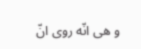و هى انّه روى انّ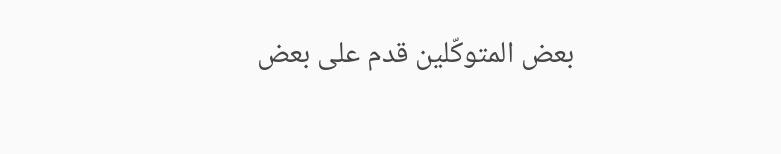بعض المتوكّلين قدم على بعض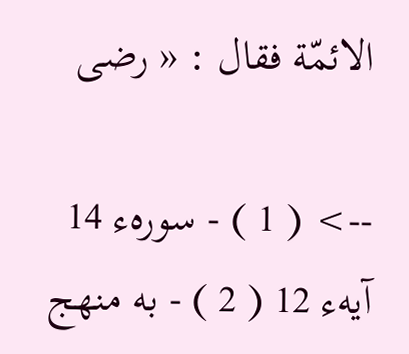الائمّة فقال : « رضى

--> ( 1 ) - سورهء 14 آيهء 12 ( 2 ) - به منهج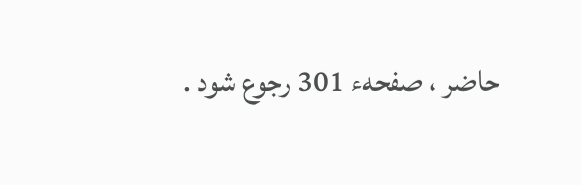حاضر ، صفحهء 301 رجوع شود .